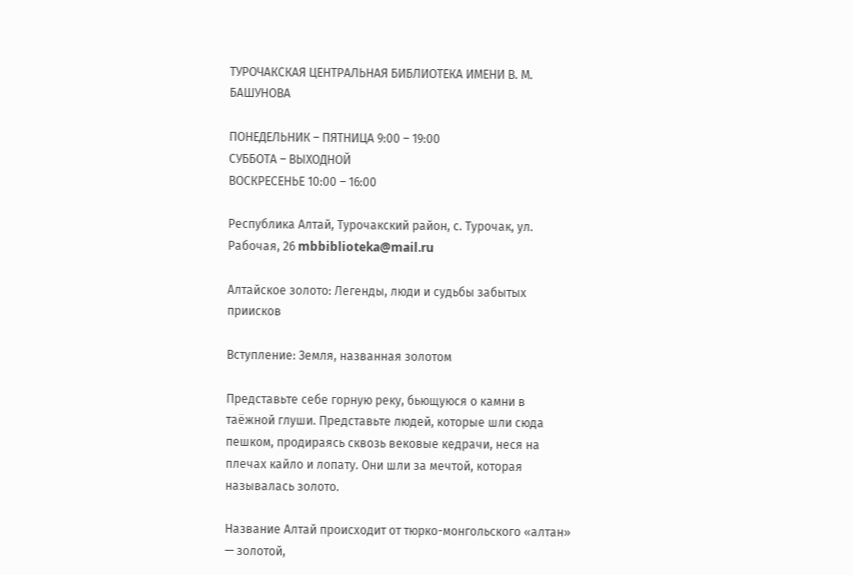ТУРОЧАКСКАЯ ЦЕНТРАЛЬНАЯ БИБЛИОТЕКА ИМЕНИ В. М. БАШУНОВА

ПОНЕДЕЛЬНИК – ПЯТНИЦА 9:00 – 19:00
СУББОТА – ВЫХОДНОЙ
ВОСКРЕСЕНЬЕ 10:00 – 16:00

Республика Алтай, Турочакский район, с. Турочак, ул. Рабочая, 26 mbbiblioteka@mail.ru

Алтайское золото: Легенды, люди и судьбы забытых приисков

Вступление: Земля, названная золотом

Представьте себе горную реку, бьющуюся о камни в таёжной глуши. Представьте людей, которые шли сюда пешком, продираясь сквозь вековые кедрачи, неся на плечах кайло и лопату. Они шли за мечтой, которая называлась золото.

Название Алтай происходит от тюрко-монгольского «алтан» — золотой,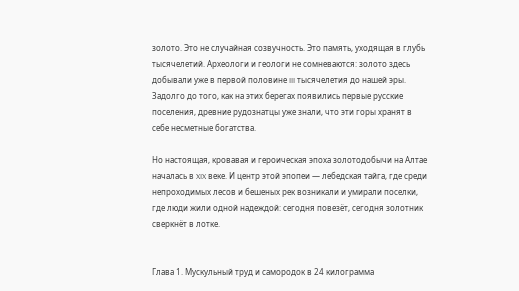золото. Это не случайная созвучность. Это память, уходящая в глубь тысячелетий. Археологи и геологи не сомневаются: золото здесь добывали уже в первой половине III тысячелетия до нашей эры. Задолго до того, как на этих берегах появились первые русские поселения, древние рудознатцы уже знали, что эти горы хранят в себе несметные богатства.

Но настоящая, кровавая и героическая эпоха золотодобычи на Алтае началась в XIX веке. И центр этой эпопеи — лебедская тайга, где среди непроходимых лесов и бешеных рек возникали и умирали поселки, где люди жили одной надеждой: сегодня повезёт, сегодня золотник сверкнёт в лотке.


Глава 1. Мускульный труд и самородок в 24 килограмма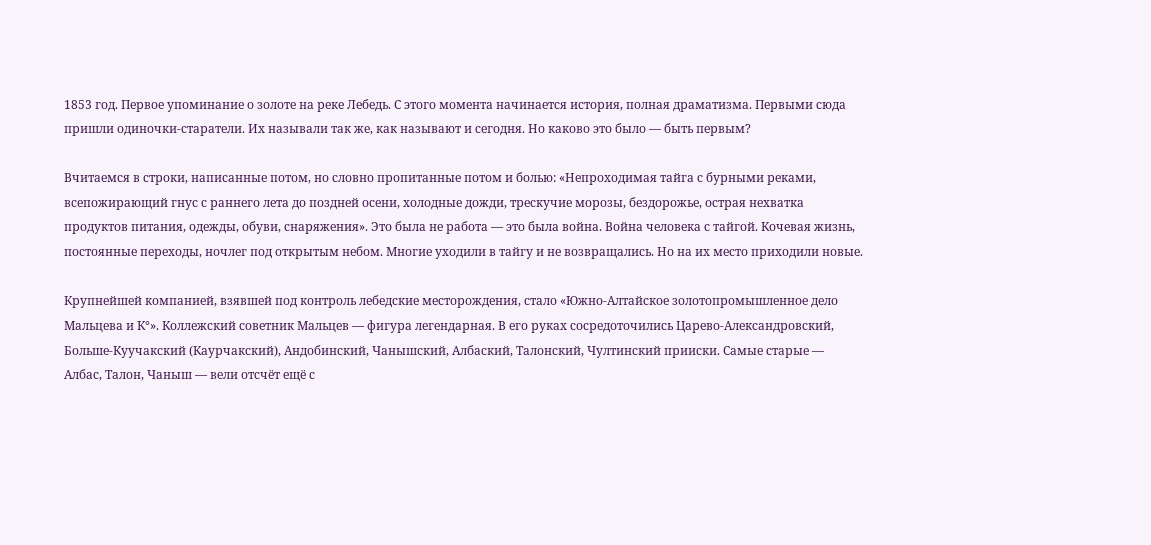1853 год. Первое упоминание о золоте на реке Лебедь. С этого момента начинается история, полная драматизма. Первыми сюда пришли одиночки-старатели. Их называли так же, как называют и сегодня. Но каково это было — быть первым?

Вчитаемся в строки, написанные потом, но словно пропитанные потом и болью: «Непроходимая тайга с бурными реками, всепожирающий гнус с раннего лета до поздней осени, холодные дожди, трескучие морозы, бездорожье, острая нехватка продуктов питания, одежды, обуви, снаряжения». Это была не работа — это была война. Война человека с тайгой. Кочевая жизнь, постоянные переходы, ночлег под открытым небом. Многие уходили в тайгу и не возвращались. Но на их место приходили новые.

Крупнейшей компанией, взявшей под контроль лебедские месторождения, стало «Южно-Алтайское золотопромышленное дело Мальцева и К°». Коллежский советник Мальцев — фигура легендарная. В его руках сосредоточились Царево-Александровский, Больше-Куучакский (Каурчакский), Андобинский, Чанышский, Албаский, Талонский, Чултинский прииски. Самые старые — Албас, Талон, Чаныш — вели отсчёт ещё с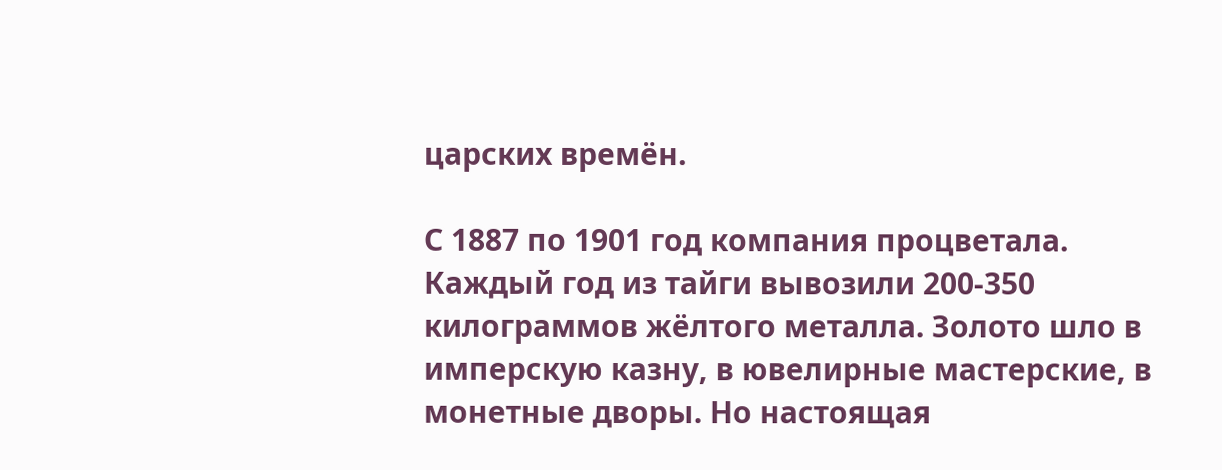царских времён.

С 1887 по 1901 год компания процветала. Каждый год из тайги вывозили 200-350 килограммов жёлтого металла. Золото шло в имперскую казну, в ювелирные мастерские, в монетные дворы. Но настоящая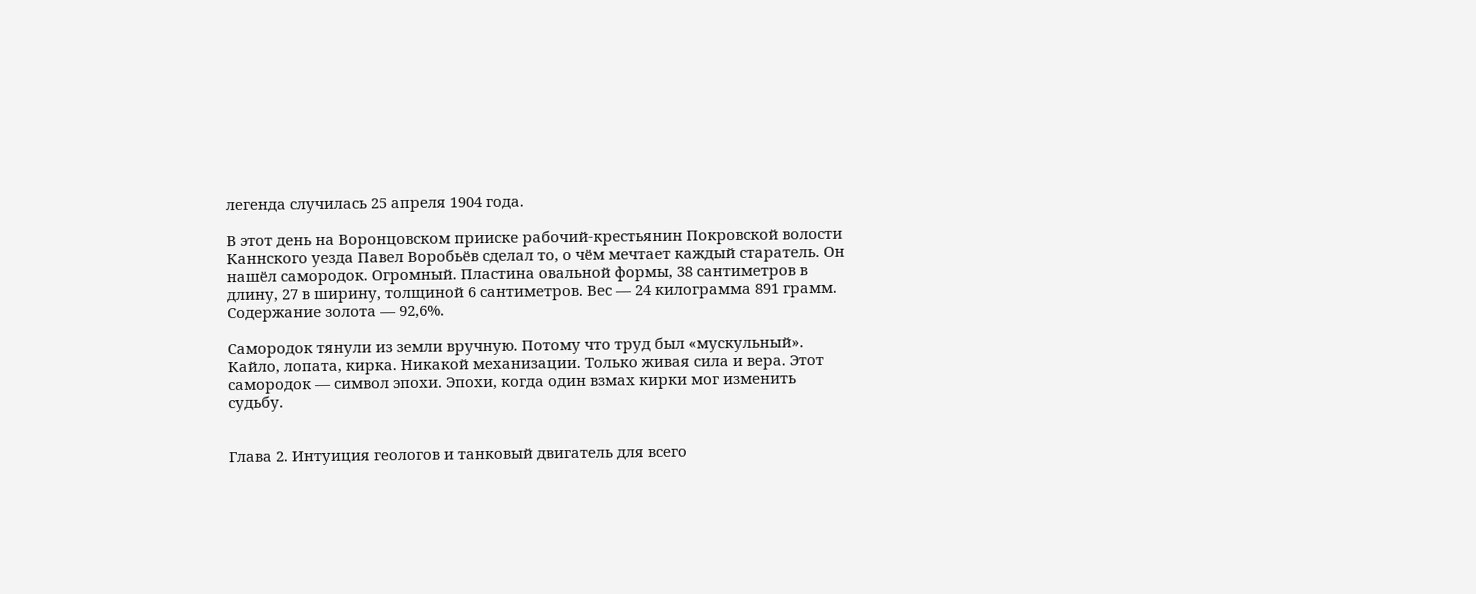легенда случилась 25 апреля 1904 года.

В этот день на Воронцовском прииске рабочий-крестьянин Покровской волости Каннского уезда Павел Воробьёв сделал то, о чём мечтает каждый старатель. Он нашёл самородок. Огромный. Пластина овальной формы, 38 сантиметров в длину, 27 в ширину, толщиной 6 сантиметров. Вес — 24 килограмма 891 грамм. Содержание золота — 92,6%.

Самородок тянули из земли вручную. Потому что труд был «мускульный». Кайло, лопата, кирка. Никакой механизации. Только живая сила и вера. Этот самородок — символ эпохи. Эпохи, когда один взмах кирки мог изменить судьбу.


Глава 2. Интуиция геологов и танковый двигатель для всего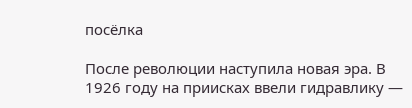посёлка

После революции наступила новая эра. В 1926 году на приисках ввели гидравлику —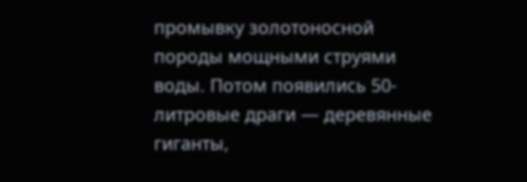промывку золотоносной породы мощными струями воды. Потом появились 50-литровые драги — деревянные гиганты,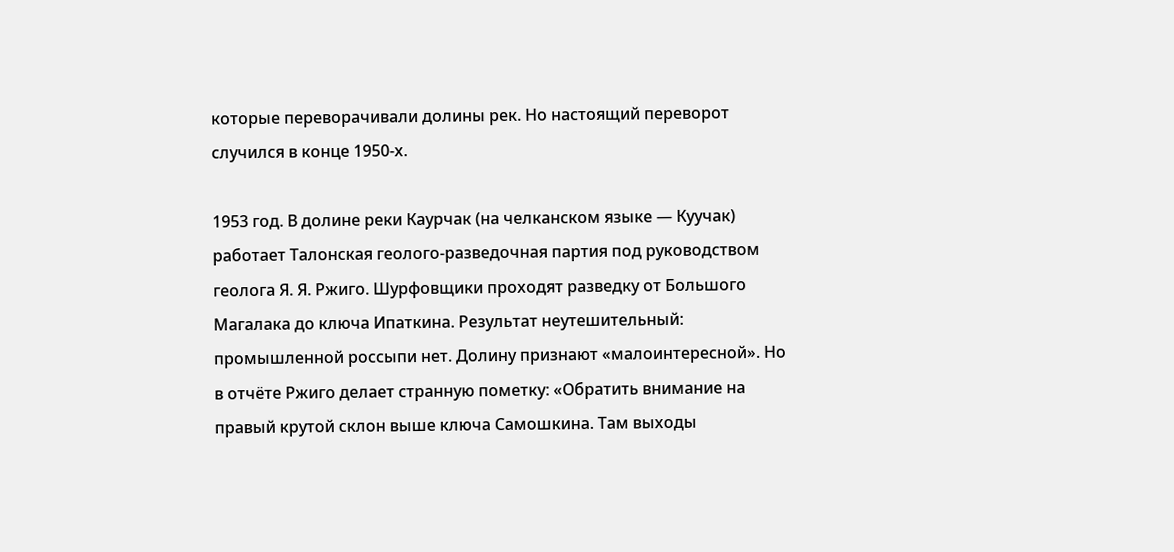которые переворачивали долины рек. Но настоящий переворот случился в конце 1950-х.

1953 год. В долине реки Каурчак (на челканском языке — Куучак) работает Талонская геолого-разведочная партия под руководством геолога Я. Я. Ржиго. Шурфовщики проходят разведку от Большого Магалака до ключа Ипаткина. Результат неутешительный: промышленной россыпи нет. Долину признают «малоинтересной». Но в отчёте Ржиго делает странную пометку: «Обратить внимание на правый крутой склон выше ключа Самошкина. Там выходы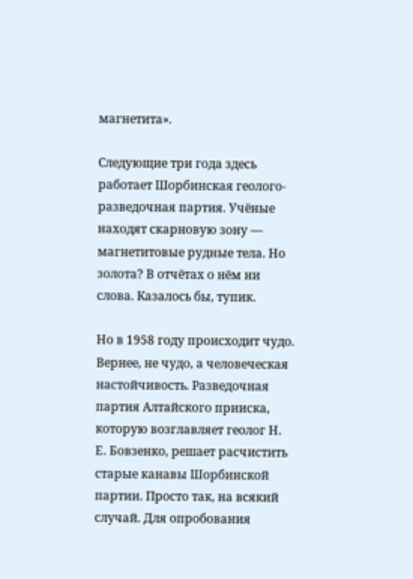магнетита».

Следующие три года здесь работает Шорбинская геолого-разведочная партия. Учёные находят скарновую зону — магнетитовые рудные тела. Но золота? В отчётах о нём ни слова. Казалось бы, тупик.

Но в 1958 году происходит чудо. Вернее, не чудо, а человеческая настойчивость. Разведочная партия Алтайского прииска, которую возглавляет геолог Н. Е. Бовзенко, решает расчистить старые канавы Шорбинской партии. Просто так, на всякий случай. Для опробования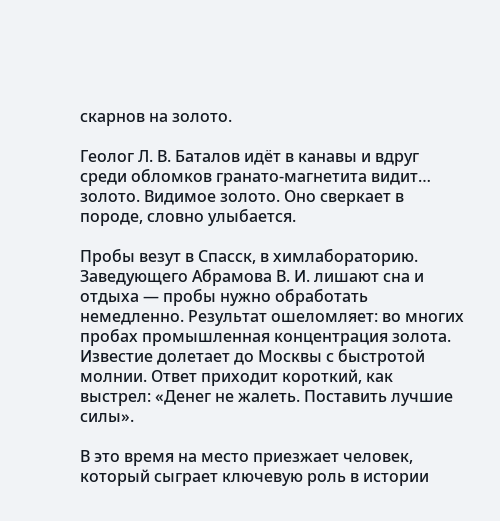скарнов на золото.

Геолог Л. В. Баталов идёт в канавы и вдруг среди обломков гранато-магнетита видит… золото. Видимое золото. Оно сверкает в породе, словно улыбается.

Пробы везут в Спасск, в химлабораторию. Заведующего Абрамова В. И. лишают сна и отдыха — пробы нужно обработать немедленно. Результат ошеломляет: во многих пробах промышленная концентрация золота. Известие долетает до Москвы с быстротой молнии. Ответ приходит короткий, как выстрел: «Денег не жалеть. Поставить лучшие силы».

В это время на место приезжает человек, который сыграет ключевую роль в истории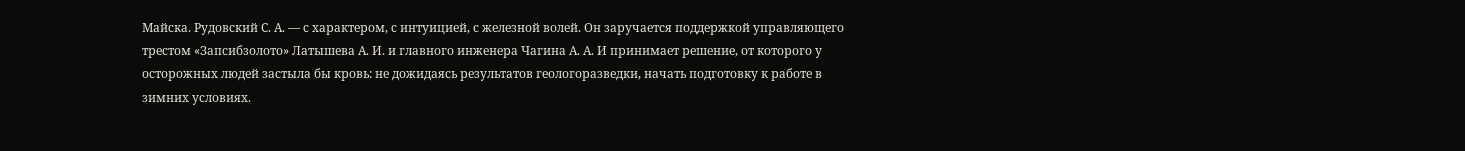Майска. Рудовский С. А. — с характером, с интуицией, с железной волей. Он заручается поддержкой управляющего трестом «Запсибзолото» Латышева А. И. и главного инженера Чагина А. А. И принимает решение, от которого у осторожных людей застыла бы кровь: не дожидаясь результатов геологоразведки, начать подготовку к работе в зимних условиях.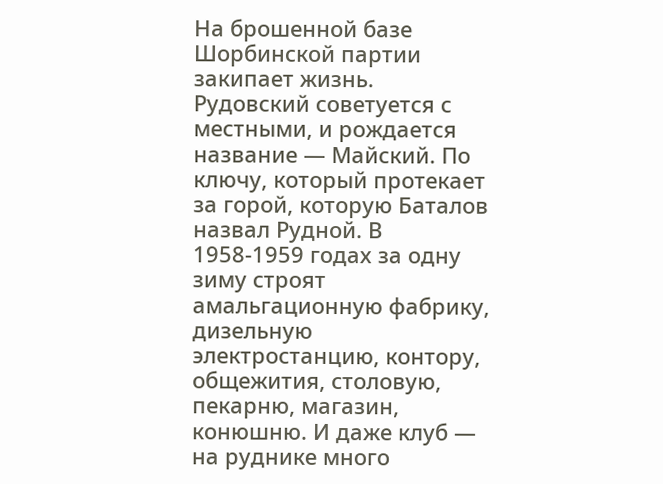На брошенной базе Шорбинской партии закипает жизнь. Рудовский советуется с местными, и рождается название — Майский. По ключу, который протекает за горой, которую Баталов назвал Рудной. В 1958-1959 годах за одну зиму строят амальгационную фабрику, дизельную электростанцию, контору, общежития, столовую, пекарню, магазин, конюшню. И даже клуб — на руднике много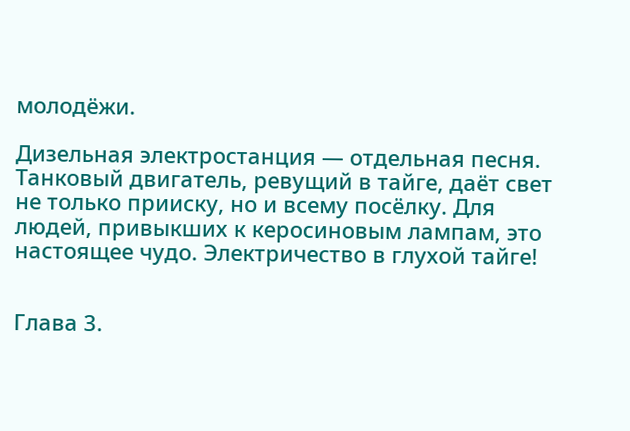молодёжи.

Дизельная электростанция — отдельная песня. Танковый двигатель, ревущий в тайге, даёт свет не только прииску, но и всему посёлку. Для людей, привыкших к керосиновым лампам, это настоящее чудо. Электричество в глухой тайге!


Глава 3.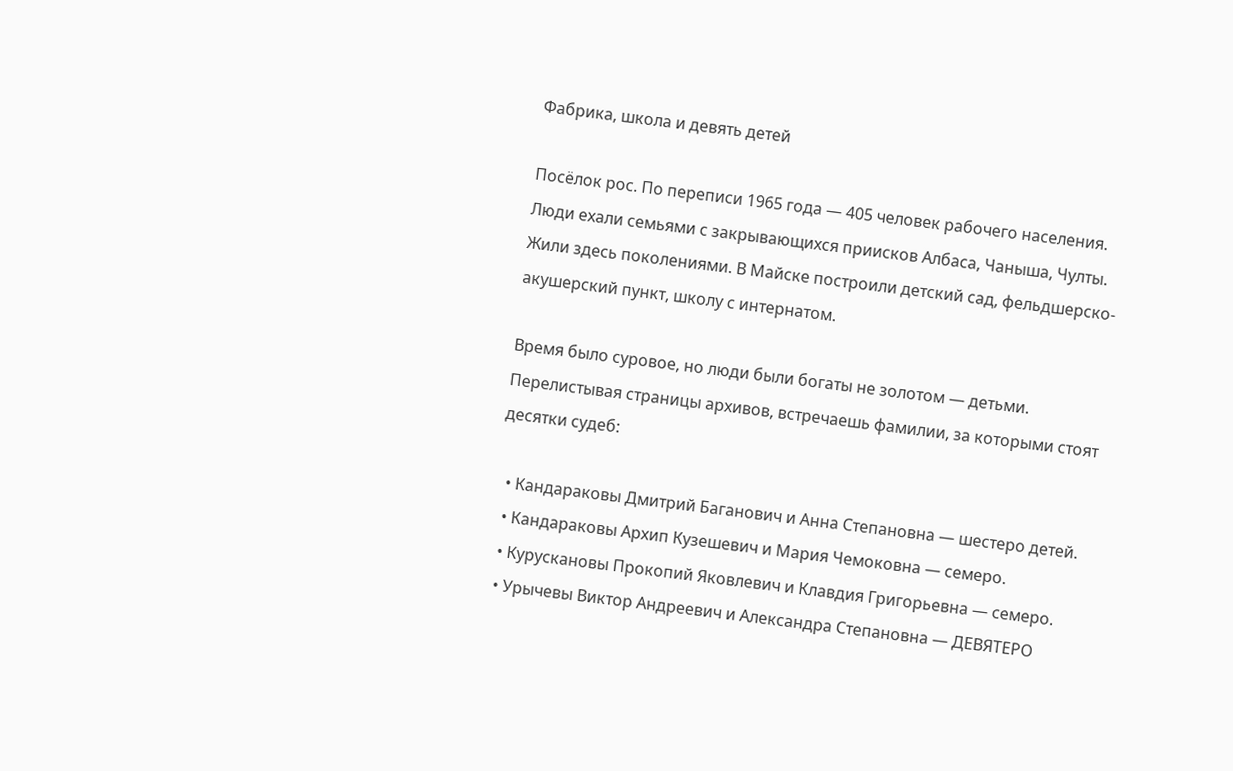Фабрика, школа и девять детей

Посёлок рос. По переписи 1965 года — 405 человек рабочего населения. Люди ехали семьями с закрывающихся приисков Албаса, Чаныша, Чулты. Жили здесь поколениями. В Майске построили детский сад, фельдшерско-акушерский пункт, школу с интернатом.

Время было суровое, но люди были богаты не золотом — детьми. Перелистывая страницы архивов, встречаешь фамилии, за которыми стоят десятки судеб:

  • Кандараковы Дмитрий Баганович и Анна Степановна — шестеро детей.
  • Кандараковы Архип Кузешевич и Мария Чемоковна — семеро.
  • Курускановы Прокопий Яковлевич и Клавдия Григорьевна — семеро.
  • Урычевы Виктор Андреевич и Александра Степановна — ДЕВЯТЕРО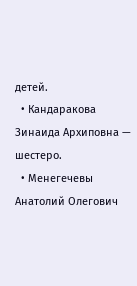детей.
  • Кандаракова Зинаида Архиповна — шестеро.
  • Менегечевы Анатолий Олегович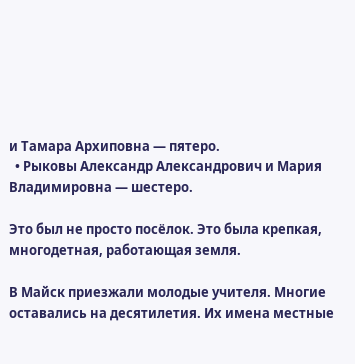и Тамара Архиповна — пятеро.
  • Рыковы Александр Александрович и Мария Владимировна — шестеро.

Это был не просто посёлок. Это была крепкая, многодетная, работающая земля.

В Майск приезжали молодые учителя. Многие оставались на десятилетия. Их имена местные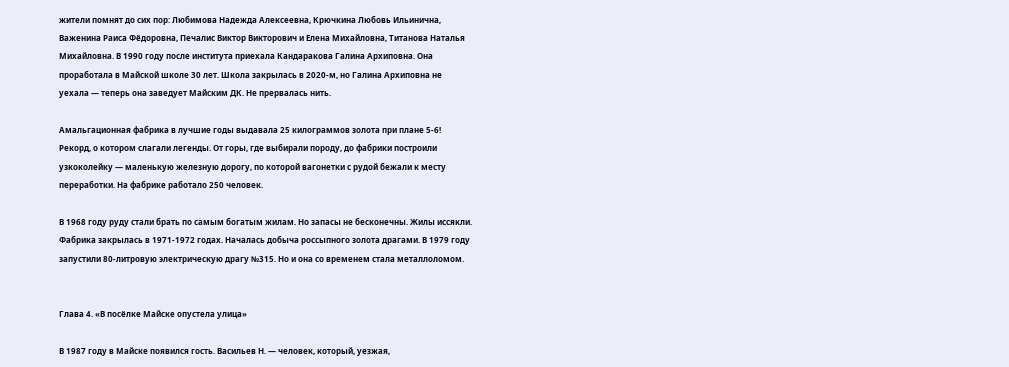жители помнят до сих пор: Любимова Надежда Алексеевна, Крючкина Любовь Ильинична, Важенина Раиса Фёдоровна, Печалис Виктор Викторович и Елена Михайловна, Титанова Наталья Михайловна. В 1990 году после института приехала Кандаракова Галина Архиповна. Она проработала в Майской школе 30 лет. Школа закрылась в 2020-м, но Галина Архиповна не уехала — теперь она заведует Майским ДК. Не прервалась нить.

Амальгационная фабрика в лучшие годы выдавала 25 килограммов золота при плане 5-6! Рекорд, о котором слагали легенды. От горы, где выбирали породу, до фабрики построили узкоколейку — маленькую железную дорогу, по которой вагонетки с рудой бежали к месту переработки. На фабрике работало 250 человек.

В 1968 году руду стали брать по самым богатым жилам. Но запасы не бесконечны. Жилы иссякли. Фабрика закрылась в 1971-1972 годах. Началась добыча россыпного золота драгами. В 1979 году запустили 80-литровую электрическую драгу №315. Но и она со временем стала металлоломом.


Глава 4. «В посёлке Майске опустела улица»

В 1987 году в Майске появился гость. Васильев Н. — человек, который, уезжая,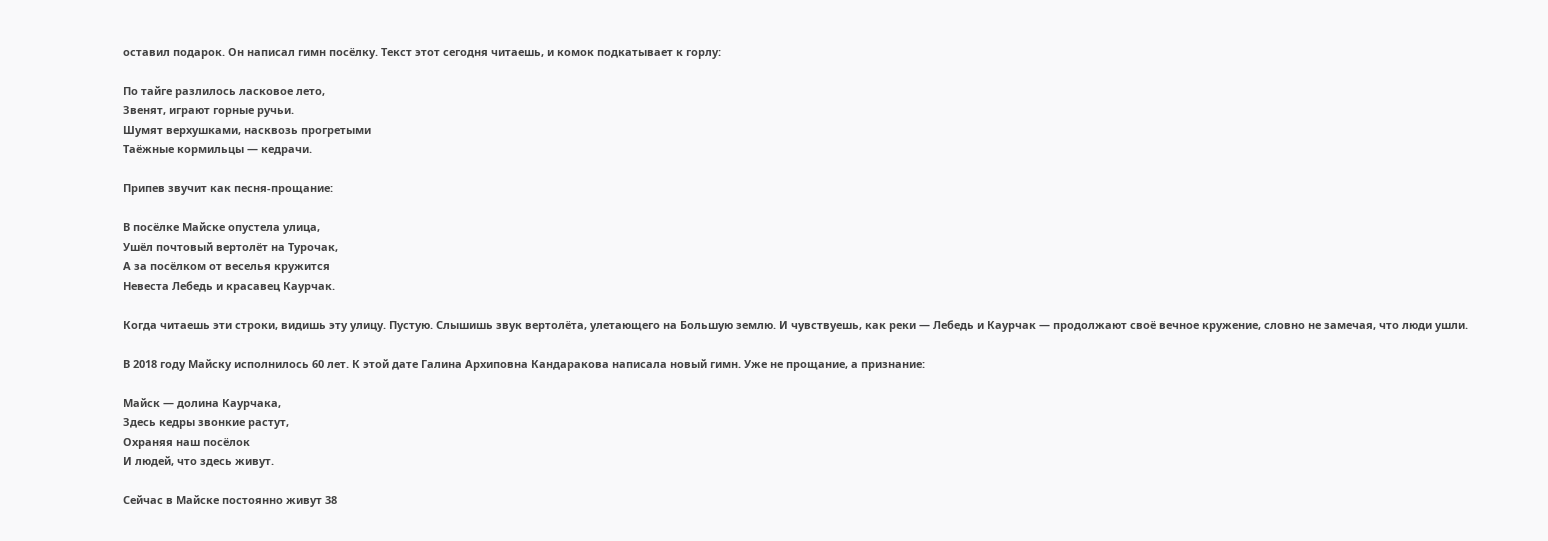оставил подарок. Он написал гимн посёлку. Текст этот сегодня читаешь, и комок подкатывает к горлу:

По тайге разлилось ласковое лето,
Звенят, играют горные ручьи.
Шумят верхушками, насквозь прогретыми
Таёжные кормильцы — кедрачи.

Припев звучит как песня-прощание:

В посёлке Майске опустела улица,
Ушёл почтовый вертолёт на Турочак,
А за посёлком от веселья кружится
Невеста Лебедь и красавец Каурчак.

Когда читаешь эти строки, видишь эту улицу. Пустую. Слышишь звук вертолёта, улетающего на Большую землю. И чувствуешь, как реки — Лебедь и Каурчак — продолжают своё вечное кружение, словно не замечая, что люди ушли.

В 2018 году Майску исполнилось 60 лет. К этой дате Галина Архиповна Кандаракова написала новый гимн. Уже не прощание, а признание:

Майск — долина Каурчака,
Здесь кедры звонкие растут,
Охраняя наш посёлок
И людей, что здесь живут.

Сейчас в Майске постоянно живут 38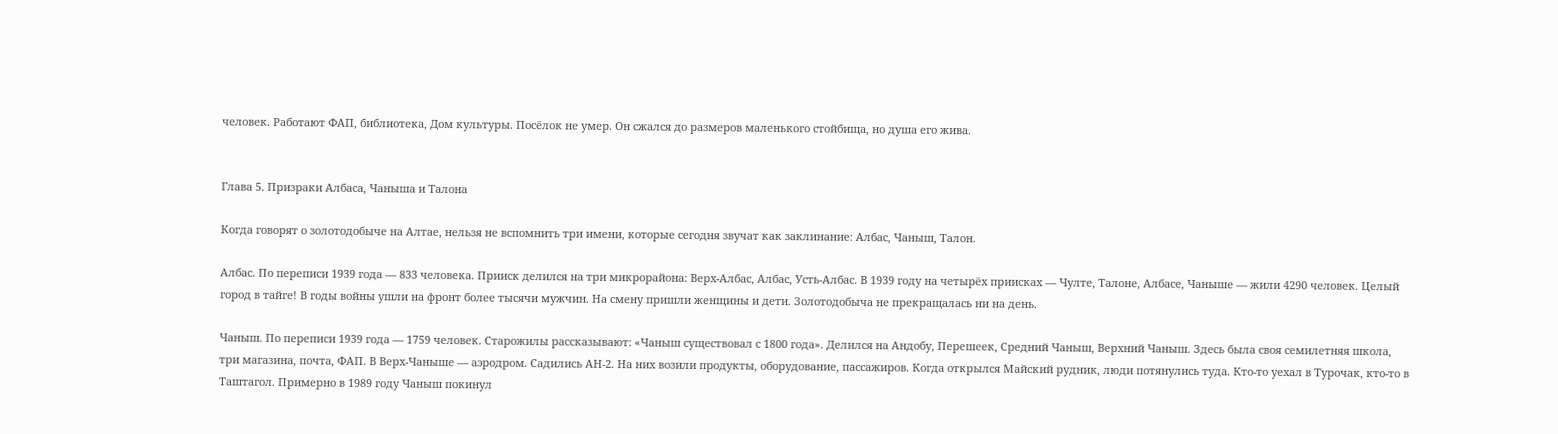человек. Работают ФАП, библиотека, Дом культуры. Посёлок не умер. Он сжался до размеров маленького стойбища, но душа его жива.


Глава 5. Призраки Албаса, Чаныша и Талона

Когда говорят о золотодобыче на Алтае, нельзя не вспомнить три имени, которые сегодня звучат как заклинание: Албас, Чаныш, Талон.

Албас. По переписи 1939 года — 833 человека. Прииск делился на три микрорайона: Верх-Албас, Албас, Усть-Албас. В 1939 году на четырёх приисках — Чулте, Талоне, Албасе, Чаныше — жили 4290 человек. Целый город в тайге! В годы войны ушли на фронт более тысячи мужчин. На смену пришли женщины и дети. Золотодобыча не прекращалась ни на день.

Чаныш. По переписи 1939 года — 1759 человек. Старожилы рассказывают: «Чаныш существовал с 1800 года». Делился на Андобу, Перешеек, Средний Чаныш, Верхний Чаныш. Здесь была своя семилетняя школа, три магазина, почта, ФАП. В Верх-Чаныше — аэродром. Садились АН-2. На них возили продукты, оборудование, пассажиров. Когда открылся Майский рудник, люди потянулись туда. Кто-то уехал в Турочак, кто-то в Таштагол. Примерно в 1989 году Чаныш покинул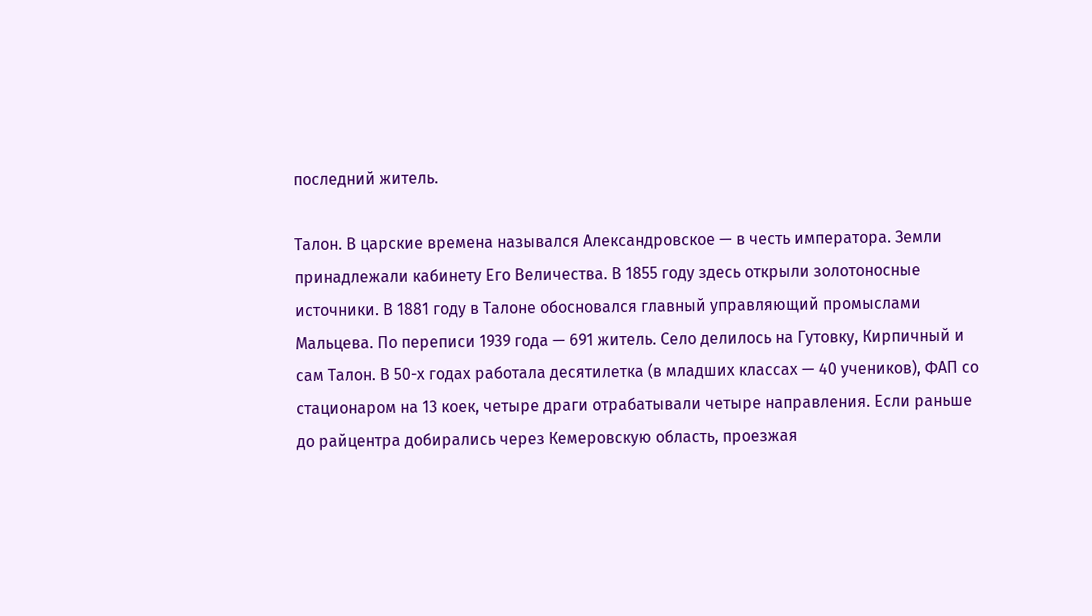последний житель.

Талон. В царские времена назывался Александровское — в честь императора. Земли принадлежали кабинету Его Величества. В 1855 году здесь открыли золотоносные источники. В 1881 году в Талоне обосновался главный управляющий промыслами Мальцева. По переписи 1939 года — 691 житель. Село делилось на Гутовку, Кирпичный и сам Талон. В 50-х годах работала десятилетка (в младших классах — 40 учеников), ФАП со стационаром на 13 коек, четыре драги отрабатывали четыре направления. Если раньше до райцентра добирались через Кемеровскую область, проезжая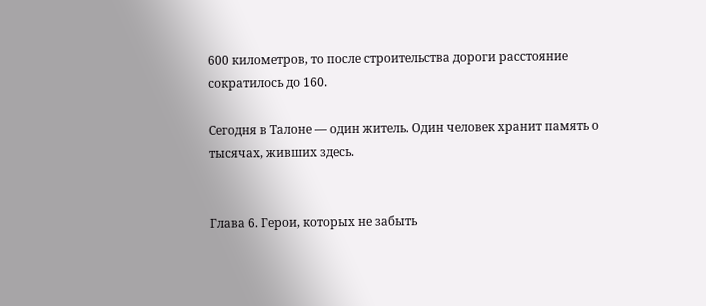600 километров, то после строительства дороги расстояние сократилось до 160.

Сегодня в Талоне — один житель. Один человек хранит память о тысячах, живших здесь.


Глава 6. Герои, которых не забыть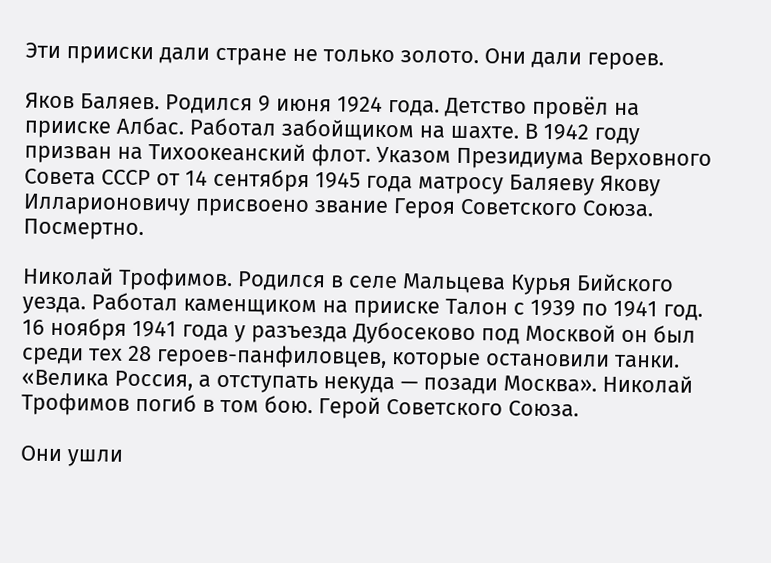Эти прииски дали стране не только золото. Они дали героев.

Яков Баляев. Родился 9 июня 1924 года. Детство провёл на прииске Албас. Работал забойщиком на шахте. В 1942 году призван на Тихоокеанский флот. Указом Президиума Верховного Совета СССР от 14 сентября 1945 года матросу Баляеву Якову Илларионовичу присвоено звание Героя Советского Союза. Посмертно.

Николай Трофимов. Родился в селе Мальцева Курья Бийского уезда. Работал каменщиком на прииске Талон с 1939 по 1941 год. 16 ноября 1941 года у разъезда Дубосеково под Москвой он был среди тех 28 героев-панфиловцев, которые остановили танки. «Велика Россия, а отступать некуда — позади Москва». Николай Трофимов погиб в том бою. Герой Советского Союза.

Они ушли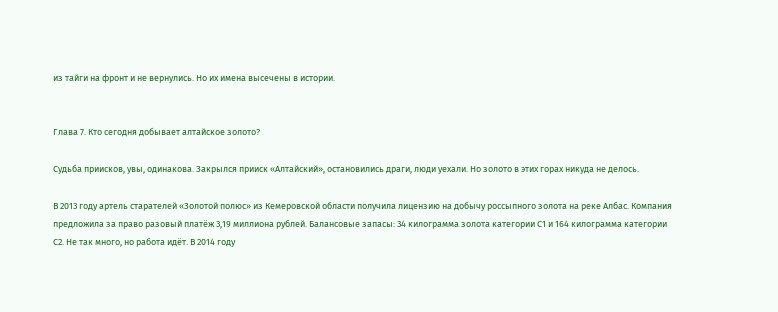из тайги на фронт и не вернулись. Но их имена высечены в истории.


Глава 7. Кто сегодня добывает алтайское золото?

Судьба приисков, увы, одинакова. Закрылся прииск «Алтайский», остановились драги, люди уехали. Но золото в этих горах никуда не делось.

В 2013 году артель старателей «Золотой полюс» из Кемеровской области получила лицензию на добычу россыпного золота на реке Албас. Компания предложила за право разовый платёж 3,19 миллиона рублей. Балансовые запасы: 34 килограмма золота категории С1 и 164 килограмма категории С2. Не так много, но работа идёт. В 2014 году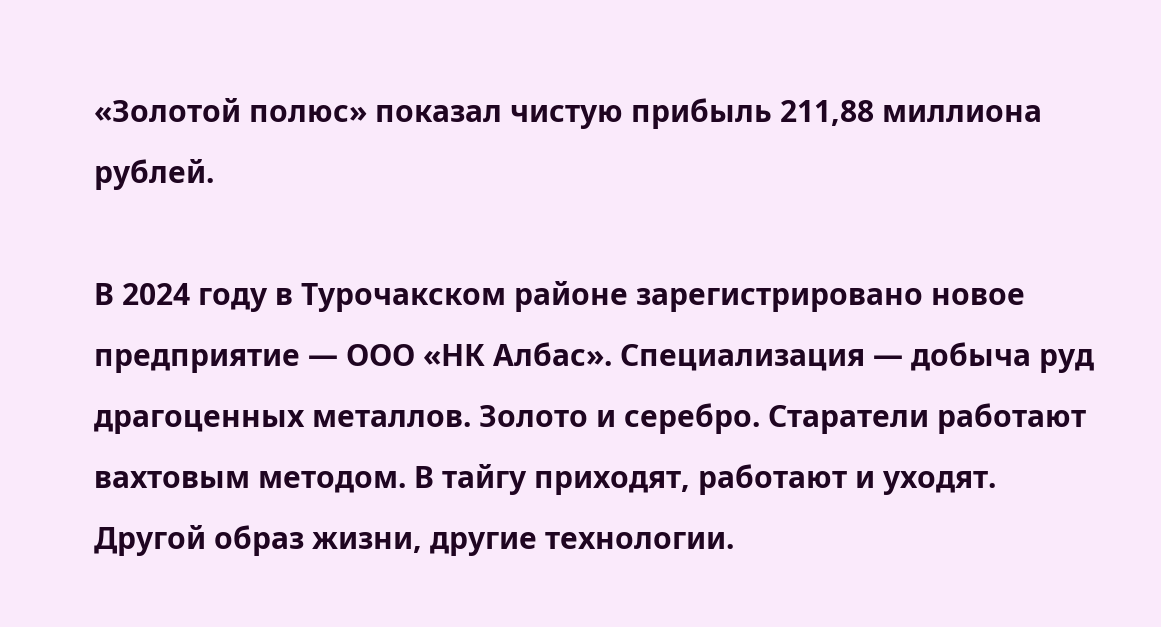«Золотой полюс» показал чистую прибыль 211,88 миллиона рублей.

В 2024 году в Турочакском районе зарегистрировано новое предприятие — ООО «НК Албас». Специализация — добыча руд драгоценных металлов. Золото и серебро. Старатели работают вахтовым методом. В тайгу приходят, работают и уходят. Другой образ жизни, другие технологии.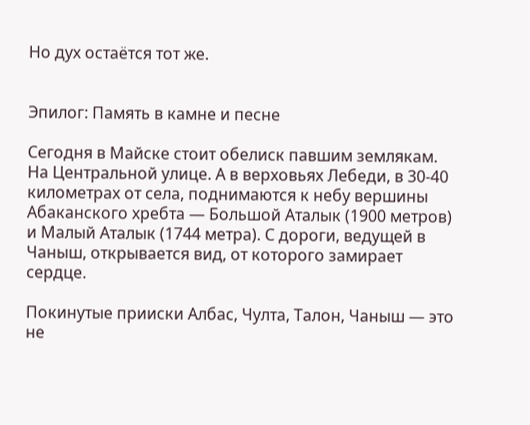Но дух остаётся тот же.


Эпилог: Память в камне и песне

Сегодня в Майске стоит обелиск павшим землякам. На Центральной улице. А в верховьях Лебеди, в 30-40 километрах от села, поднимаются к небу вершины Абаканского хребта — Большой Аталык (1900 метров) и Малый Аталык (1744 метра). С дороги, ведущей в Чаныш, открывается вид, от которого замирает сердце.

Покинутые прииски Албас, Чулта, Талон, Чаныш — это не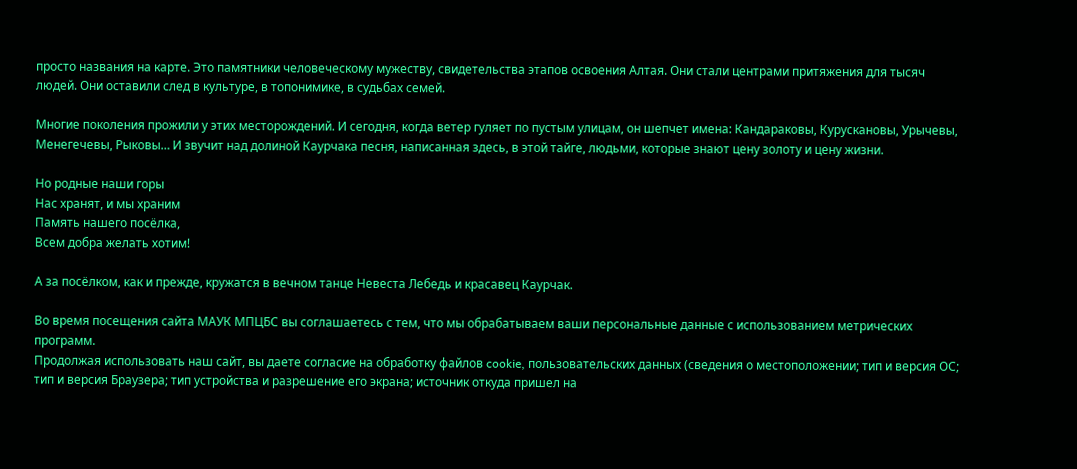просто названия на карте. Это памятники человеческому мужеству, свидетельства этапов освоения Алтая. Они стали центрами притяжения для тысяч людей. Они оставили след в культуре, в топонимике, в судьбах семей.

Многие поколения прожили у этих месторождений. И сегодня, когда ветер гуляет по пустым улицам, он шепчет имена: Кандараковы, Курускановы, Урычевы, Менегечевы, Рыковы… И звучит над долиной Каурчака песня, написанная здесь, в этой тайге, людьми, которые знают цену золоту и цену жизни.

Но родные наши горы
Нас хранят, и мы храним
Память нашего посёлка,
Всем добра желать хотим!

А за посёлком, как и прежде, кружатся в вечном танце Невеста Лебедь и красавец Каурчак.

Во время посещения сайта МАУК МПЦБС вы соглашаетесь с тем, что мы обрабатываем ваши персональные данные с использованием метрических программ.
Продолжая использовать наш сайт, вы даете согласие на обработку файлов cookie, пользовательских данных (сведения о местоположении; тип и версия ОС; тип и версия Браузера; тип устройства и разрешение его экрана; источник откуда пришел на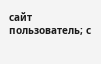сайт пользователь; с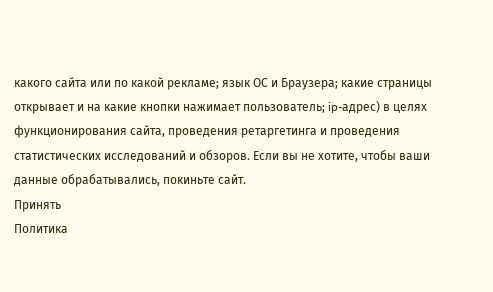какого сайта или по какой рекламе; язык ОС и Браузера; какие страницы открывает и на какие кнопки нажимает пользователь; ip-адрес) в целях функционирования сайта, проведения ретаргетинга и проведения статистических исследований и обзоров. Если вы не хотите, чтобы ваши данные обрабатывались, покиньте сайт.
Принять
Политика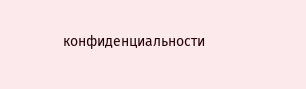конфиденциальности